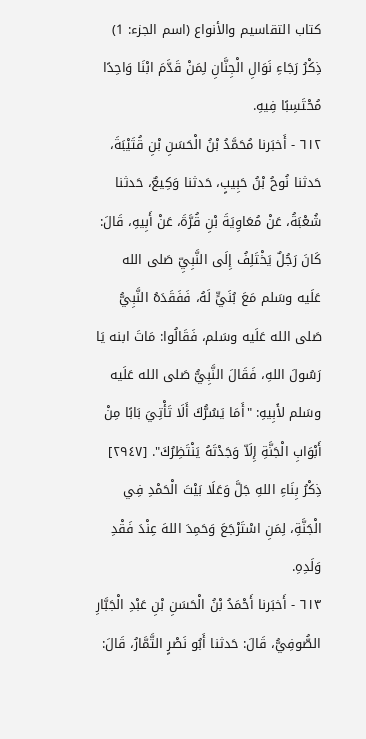كتاب التقاسيم والأنواع (اسم الجزء: 1)
ذِكْرُ رَجَاءِ نَوَالِ الْجِنَّانِ لِمَنْ قَدَّمَ ابْنَا وَاحِدًا مُحْتَسِبًا فِيهِ.
٦١٢ - أَخبَرنا مُحَمَّدُ بْنُ الْحَسَنِ بْنِ قُتَيْبَةَ، حَدثنا نُوحُ بْنُ حَبِيبٍ، حَدثنا وَكِيعٌ، حَدثنا شُعْبَةُ، عَنْ مُعَاوِيَةَ بْنِ قُرَّةَ، عَنْ أَبِيهِ، قَالَ: كَانَ رَجُلٌ يَخْتَلِفُ إِلَى النَّبِيِّ صَلى الله عَلَيه وسَلم مَعَ بُنَيٍّ لَهُ، فَفَقَدَهُ النَّبِيُّ صَلى الله عَلَيه وسَلم، فَقَالُوا: مَاتَ ابنه يَا رَسُولَ اللهِ، فَقَالَ النَّبِيُّ صَلى الله عَلَيه وسَلم لأَبِيهِ: "أَمَا يَسُرُّكَ أَلَا تَأْتِيَ بَابًا مِنْ أَبْوَابِ الْجَنَّةِ إِلَاّ وَجَدْتَهُ يَنْتَظِرُكَ". [٢٩٤٧]
ذِكْرُ بِنَاءِ اللهِ جَلَّ وَعَلَا بَيْتَ الْحَمْدِ فِي الْجَنَّةِ، لِمَنِ اسْتَرْجَعَ وَحَمِدَ اللهَ عِنْدَ فَقْدِ وَلَدِهِ.
٦١٣ - أَخبَرنا أَحْمَدُ بْنُ الْحَسَنِ بْنِ عَبْدِ الْجَبَّارِ الصُّوفِيُّ، قَالَ: حَدثنا أَبُو نَصْرٍ التَّمَّارُ، قَالَ: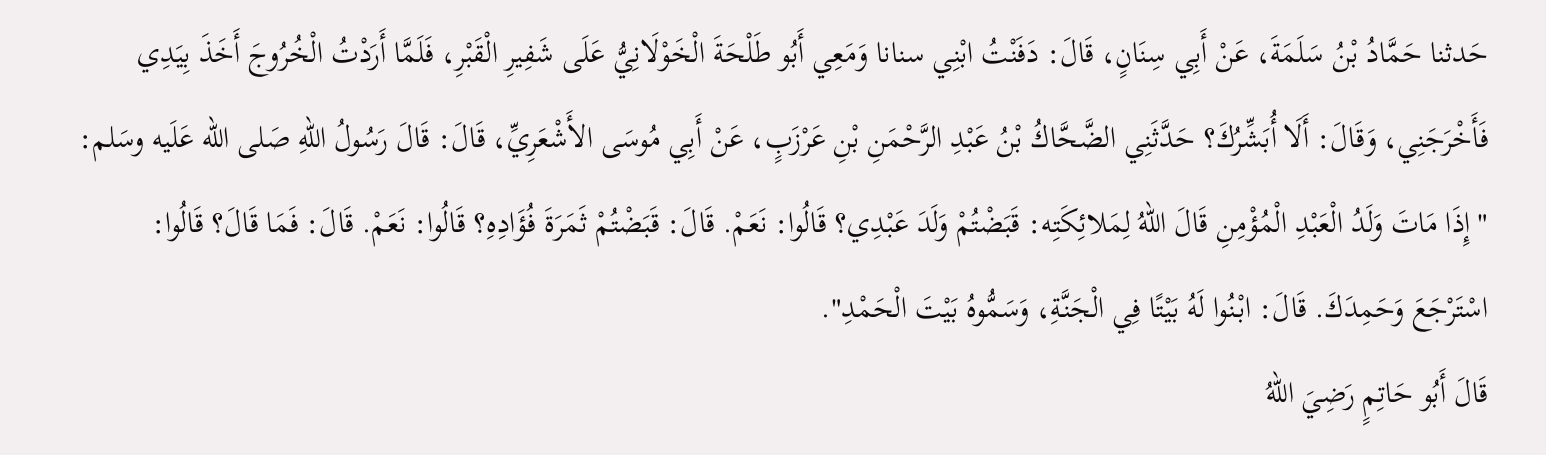حَدثنا حَمَّادُ بْنُ سَلَمَةَ، عَنْ أَبِي سِنَانٍ، قَالَ: دَفَنْتُ ابْنِي سنانا وَمَعِي أَبُو طَلْحَةَ الْخَوْلَانِيُّ عَلَى شَفِيرِ الْقَبْرِ، فَلَمَّا أَرَدْتُ الْخُرُوجَ أَخَذَ بِيَدِي فَأَخْرَجَنِي، وَقَالَ: أَلَا أُبَشِّرُكَ؟ حَدَّثَنِي الضَّحَّاكُ بْنُ عَبْدِ الرَّحْمَنِ بْنِ عَرْزَبٍ، عَنْ أَبِي مُوسَى الأَشْعَرِيِّ، قَالَ: قَالَ رَسُولُ اللهِ صَلى الله عَلَيه وسَلم: "إِذَا مَاتَ وَلَدُ الْعَبْدِ الْمُؤْمِنِ قَالَ اللهُ لِمَلائِكَتِه: قَبَضْتُمْ وَلَدَ عَبْدِي؟ قَالُوا: نَعَمْ. قَالَ: قَبَضْتُمْ ثَمَرَةَ فُؤَادِهِ؟ قَالُوا: نَعَمْ. قَالَ: فَمَا قَالَ؟ قَالُوا: اسْتَرْجَعَ وَحَمِدَكَ. قَالَ: ابْنُوا لَهُ بَيْتًا فِي الْجَنَّةِ، وَسَمُّوهُ بَيْتَ الْحَمْدِ".
قَالَ أَبُو حَاتِمٍ رَضِيَ اللهُ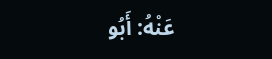عَنْهُ: أَبُو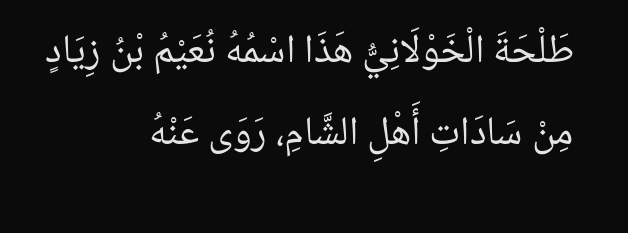طَلْحَةَ الْخَوْلَانِيُّ هَذَا اسْمُهُ نُعَيْمُ بْنُ زِيَادٍ مِنْ سَادَاتِ أَهْلِ الشَّامِ، رَوَى عَنْهُ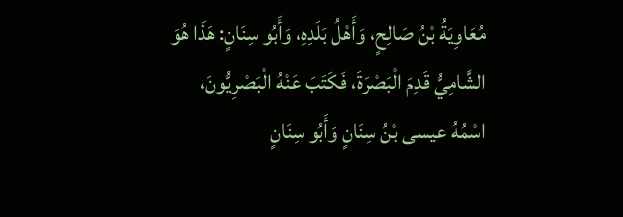مُعَاوِيَةُ بْنُ صَالِحٍ، وَأَهْلُ بَلَدِهِ، وَأَبُو سِنَانٍ: هَذَا هُوَ الشَّامِيُّ قَدِمَ الْبَصْرَةَ، فَكَتَبَ عَنْهُ الْبَصْرِيُّونَ، اسْمُهُ عيسى بْنُ سِنَانٍ وَأَبُو سِنَانٍ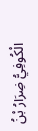الْكُوفِيُّ ضِرَارُ بْنُ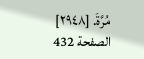مُرَّةَ. [٢٩٤٨]
الصفحة 432